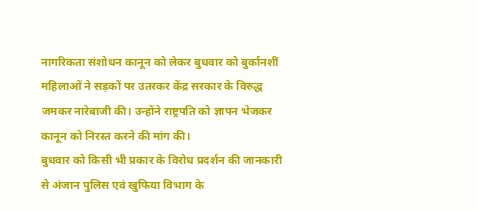नागरिकता संशोधन कानून को लेकर बुधवार को बुर्कानशीं महिलाओं ने सड़कों पर उतरकर केंद्र सरकार के विरुद्ध जमकर नारेबाजी की। उन्होंने राष्ट्रपति को ज्ञापन भेजकर कानून को निरस्त करने की मांग की।
बुधवार को किसी भी प्रकार के विरोध प्रदर्शन की जानकारी से अंजान पुलिस एवं खुफिया विभाग के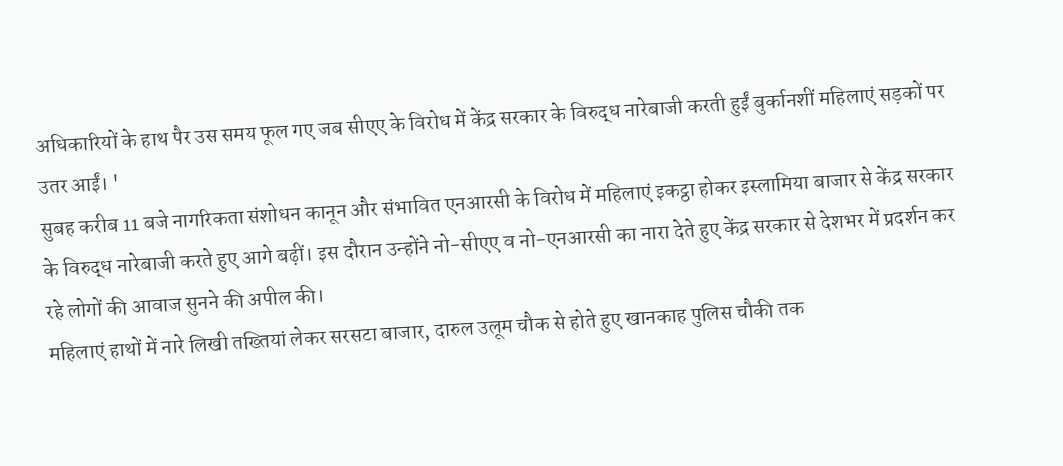अधिकारियों के हाथ पैर उस समय फूल गए जब सीएए के विरोध में केंद्र सरकार के विरुद्ध नारेबाजी करती हुईं बुर्कानशीं महिलाएं सड़कों पर उतर आईं। '
सुबह करीब 11 बजे नागरिकता संशोधन कानून और संभावित एनआरसी के विरोध में महिलाएं इकट्ठा होकर इस्लामिया बाजार से केंद्र सरकार के विरुद्ध नारेबाजी करते हुए आगे बढ़ीं। इस दौरान उन्होंने नो-सीएए व नो-एनआरसी का नारा देते हुए केंद्र सरकार से देशभर में प्रदर्शन कर रहे लोगों की आवाज सुनने की अपील की।
महिलाएं हाथों में नारे लिखी तख्तियां लेकर सरसटा बाजार, दारुल उलूम चौक से होते हुए खानकाह पुलिस चौकी तक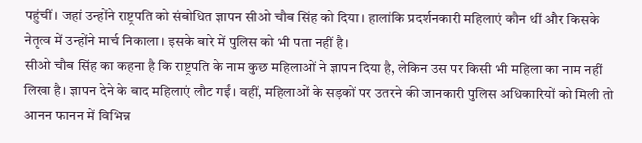पहुंचीं। जहां उन्होंने राष्ट्रपति को संबोधित ज्ञापन सीओ चौब सिंह को दिया। हालांकि प्रदर्शनकारी महिलाएं कौन थीं और किसके नेतृत्व में उन्होंने मार्च निकाला। इसके बारे में पुलिस को भी पता नहीं है।
सीओ चौब सिंह का कहना है कि राष्ट्रपति के नाम कुछ महिलाओं ने ज्ञापन दिया है, लेकिन उस पर किसी भी महिला का नाम नहीं लिखा है। ज्ञापन देने के बाद महिलाएं लौट गईं। वहीं, महिलाओं के सड़कों पर उतरने की जानकारी पुलिस अधिकारियों को मिली तो आनन फानन में विभिन्न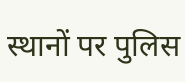स्थानों पर पुलिस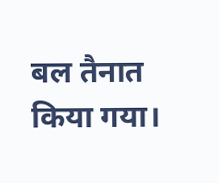बल तैनात किया गया।